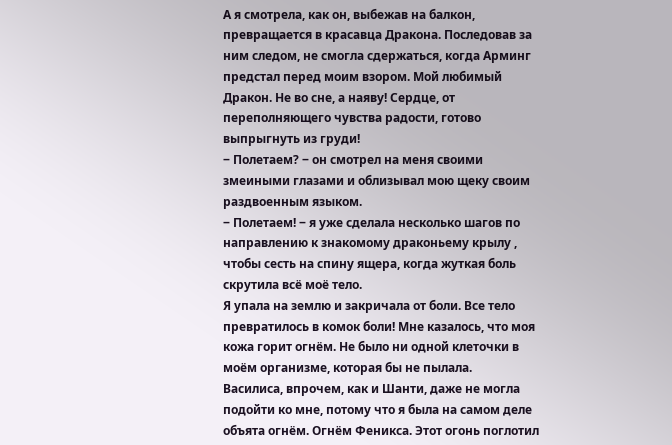А я смотрела, как он, выбежав на балкон, превращается в красавца Дракона. Последовав за ним следом, не смогла сдержаться, когда Арминг предстал перед моим взором. Мой любимый Дракон. Не во сне, а наяву! Сердце, от переполняющего чувства радости, готово выпрыгнуть из груди!
‒ Полетаем? ‒ он смотрел на меня своими змеиными глазами и облизывал мою щеку своим раздвоенным языком.
‒ Полетаем! ‒ я уже сделала несколько шагов по направлению к знакомому драконьему крылу , чтобы сесть на спину ящера, когда жуткая боль скрутила всё моё тело.
Я упала на землю и закричала от боли. Все тело превратилось в комок боли! Мне казалось, что моя кожа горит огнём. Не было ни одной клеточки в моём организме, которая бы не пылала.
Василиса, впрочем, как и Шанти, даже не могла подойти ко мне, потому что я была на самом деле объята огнём. Огнём Феникса. Этот огонь поглотил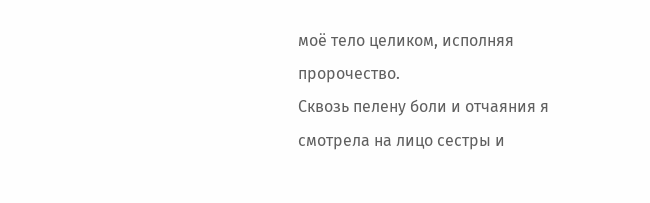моё тело целиком, исполняя пророчество.
Сквозь пелену боли и отчаяния я смотрела на лицо сестры и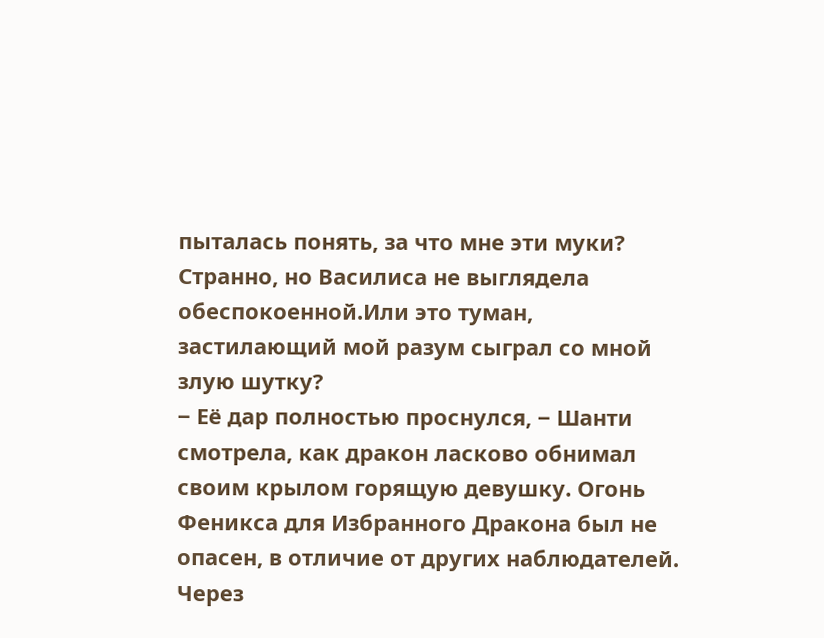пыталась понять, за что мне эти муки? Странно, но Василиса не выглядела обеспокоенной.Или это туман, застилающий мой разум сыграл со мной злую шутку?
‒ Её дар полностью проснулся, ‒ Шанти смотрела, как дракон ласково обнимал своим крылом горящую девушку. Огонь Феникса для Избранного Дракона был не опасен, в отличие от других наблюдателей. Через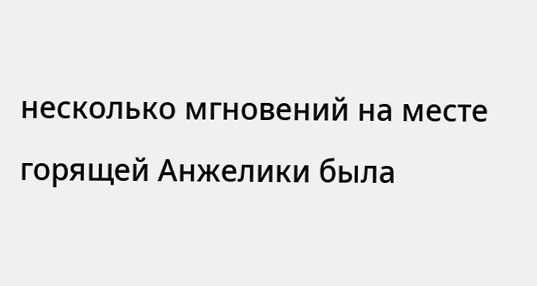несколько мгновений на месте горящей Анжелики была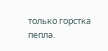только горстка пепла.